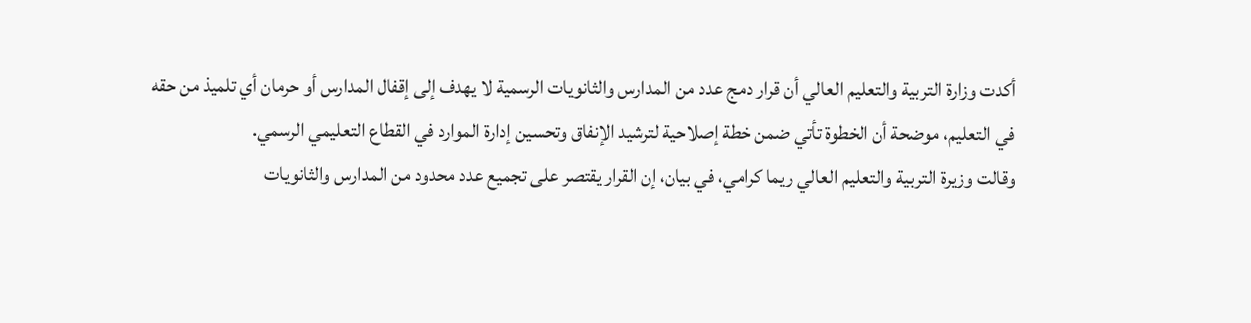أكدت وزارة التربية والتعليم العالي أن قرار دمج عدد من المدارس والثانويات الرسمية لا يهدف إلى إقفال المدارس أو حرمان أي تلميذ من حقه في التعليم، موضحة أن الخطوة تأتي ضمن خطة إصلاحية لترشيد الإنفاق وتحسين إدارة الموارد في القطاع التعليمي الرسمي.
وقالت وزيرة التربية والتعليم العالي ريما كرامي، في بيان، إن القرار يقتصر على تجميع عدد محدود من المدارس والثانويات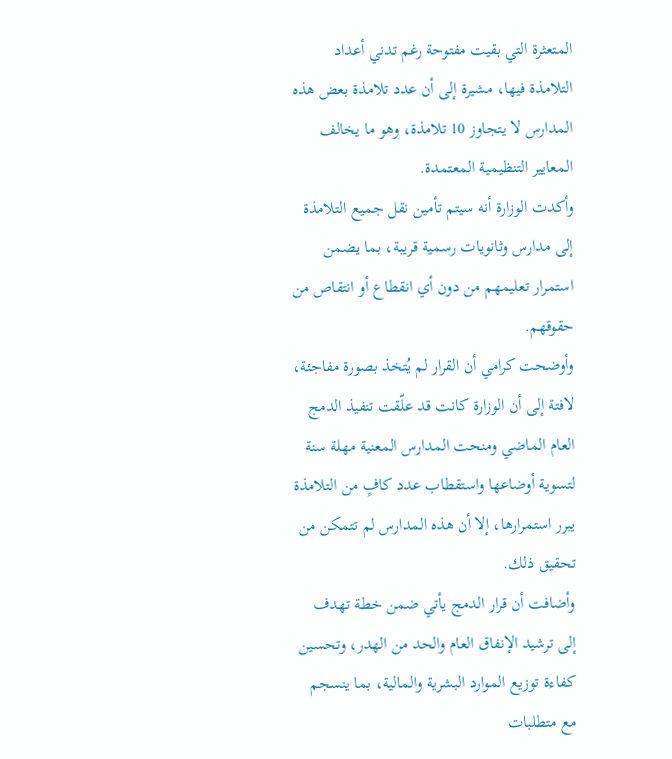المتعثرة التي بقيت مفتوحة رغم تدني أعداد التلامذة فيها، مشيرة إلى أن عدد تلامذة بعض هذه المدارس لا يتجاوز 10 تلامذة، وهو ما يخالف المعايير التنظيمية المعتمدة.
وأكدت الوزارة أنه سيتم تأمين نقل جميع التلامذة إلى مدارس وثانويات رسمية قريبة، بما يضمن استمرار تعليمهم من دون أي انقطاع أو انتقاص من حقوقهم.
وأوضحت كرامي أن القرار لم يُتخذ بصورة مفاجئة، لافتة إلى أن الوزارة كانت قد علّقت تنفيذ الدمج العام الماضي ومنحت المدارس المعنية مهلة سنة لتسوية أوضاعها واستقطاب عدد كافٍ من التلامذة يبرر استمرارها، إلا أن هذه المدارس لم تتمكن من تحقيق ذلك.
وأضافت أن قرار الدمج يأتي ضمن خطة تهدف إلى ترشيد الإنفاق العام والحد من الهدر، وتحسين كفاءة توزيع الموارد البشرية والمالية، بما ينسجم مع متطلبات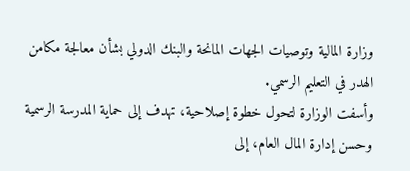وزارة المالية وتوصيات الجهات المانحة والبنك الدولي بشأن معالجة مكامن الهدر في التعليم الرسمي.
وأسفت الوزارة لتحول خطوة إصلاحية، تهدف إلى حماية المدرسة الرسمية وحسن إدارة المال العام، إلى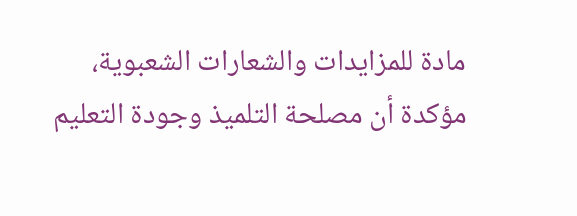مادة للمزايدات والشعارات الشعبوية، مؤكدة أن مصلحة التلميذ وجودة التعليم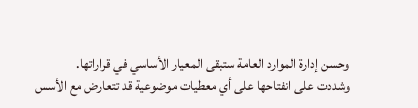وحسن إدارة الموارد العامة ستبقى المعيار الأساسي في قراراتها.
وشددت على انفتاحها على أي معطيات موضوعية قد تتعارض مع الأسس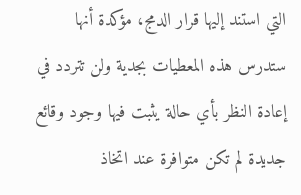التي استند إليها قرار الدمج، مؤكدة أنها ستدرس هذه المعطيات بجدية ولن تتردد في إعادة النظر بأي حالة يثبت فيها وجود وقائع جديدة لم تكن متوافرة عند اتخاذ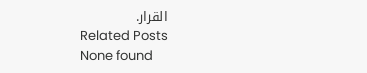القرار.
Related Posts
None found